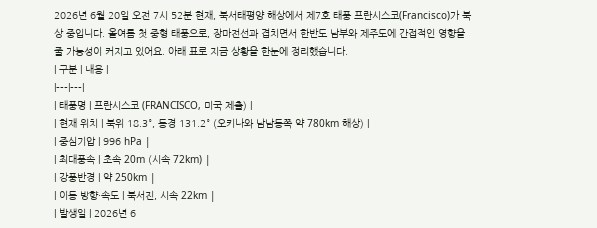2026년 6월 20일 오전 7시 52분 현재, 북서태평양 해상에서 제7호 태풍 프란시스코(Francisco)가 북상 중입니다. 올여름 첫 중형 태풍으로, 장마전선과 겹치면서 한반도 남부와 제주도에 간접적인 영향을 줄 가능성이 커지고 있어요. 아래 표로 지금 상황을 한눈에 정리했습니다.
| 구분 | 내용 |
|---|---|
| 태풍명 | 프란시스코 (FRANCISCO, 미국 제출) |
| 현재 위치 | 북위 18.3°, 동경 131.2° (오키나와 남남동쪽 약 780km 해상) |
| 중심기압 | 996 hPa |
| 최대풍속 | 초속 20m (시속 72km) |
| 강풍반경 | 약 250km |
| 이동 방향·속도 | 북서진, 시속 22km |
| 발생일 | 2026년 6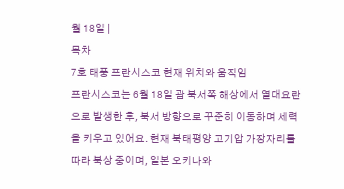월 18일 |
목차
7호 태풍 프란시스코 현재 위치와 움직임
프란시스코는 6월 18일 괌 북서쪽 해상에서 열대요란으로 발생한 후, 북서 방향으로 꾸준히 이동하며 세력을 키우고 있어요. 현재 북태평양 고기압 가장자리를 따라 북상 중이며, 일본 오키나와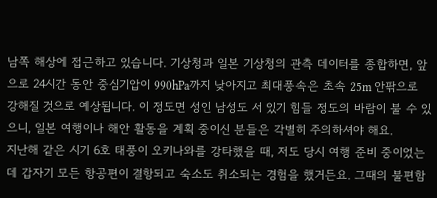남쪽 해상에 접근하고 있습니다. 기상청과 일본 기상청의 관측 데이터를 종합하면, 앞으로 24시간 동안 중심기압이 990hPa까지 낮아지고 최대풍속은 초속 25m 안팎으로 강해질 것으로 예상됩니다. 이 정도면 성인 남성도 서 있기 힘들 정도의 바람이 불 수 있으니, 일본 여행이나 해안 활동을 계획 중이신 분들은 각별히 주의하셔야 해요.
지난해 같은 시기 6호 태풍이 오키나와를 강타했을 때, 저도 당시 여행 준비 중이었는데 갑자기 모든 항공편이 결항되고 숙소도 취소되는 경험을 했거든요. 그때의 불편함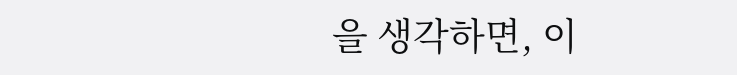을 생각하면, 이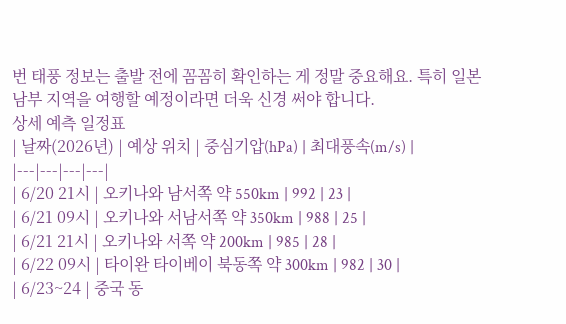번 태풍 정보는 출발 전에 꼼꼼히 확인하는 게 정말 중요해요. 특히 일본 남부 지역을 여행할 예정이라면 더욱 신경 써야 합니다.
상세 예측 일정표
| 날짜(2026년) | 예상 위치 | 중심기압(hPa) | 최대풍속(m/s) |
|---|---|---|---|
| 6/20 21시 | 오키나와 남서쪽 약 550km | 992 | 23 |
| 6/21 09시 | 오키나와 서남서쪽 약 350km | 988 | 25 |
| 6/21 21시 | 오키나와 서쪽 약 200km | 985 | 28 |
| 6/22 09시 | 타이완 타이베이 북동쪽 약 300km | 982 | 30 |
| 6/23~24 | 중국 동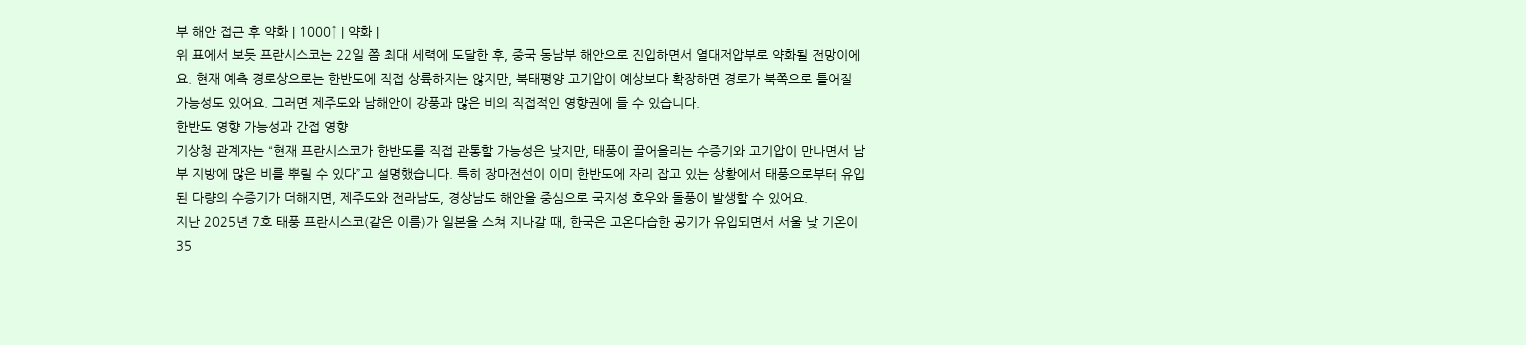부 해안 접근 후 약화 | 1000↑ | 약화 |
위 표에서 보듯 프란시스코는 22일 쯤 최대 세력에 도달한 후, 중국 동남부 해안으로 진입하면서 열대저압부로 약화될 전망이에요. 현재 예측 경로상으로는 한반도에 직접 상륙하지는 않지만, 북태평양 고기압이 예상보다 확장하면 경로가 북쪽으로 틀어질 가능성도 있어요. 그러면 제주도와 남해안이 강풍과 많은 비의 직접적인 영향권에 들 수 있습니다.
한반도 영향 가능성과 간접 영향
기상청 관계자는 “현재 프란시스코가 한반도를 직접 관통할 가능성은 낮지만, 태풍이 끌어올리는 수증기와 고기압이 만나면서 남부 지방에 많은 비를 뿌릴 수 있다”고 설명했습니다. 특히 장마전선이 이미 한반도에 자리 잡고 있는 상황에서 태풍으로부터 유입된 다량의 수증기가 더해지면, 제주도와 전라남도, 경상남도 해안을 중심으로 국지성 호우와 돌풍이 발생할 수 있어요.
지난 2025년 7호 태풍 프란시스코(같은 이름)가 일본을 스쳐 지나갈 때, 한국은 고온다습한 공기가 유입되면서 서울 낮 기온이 35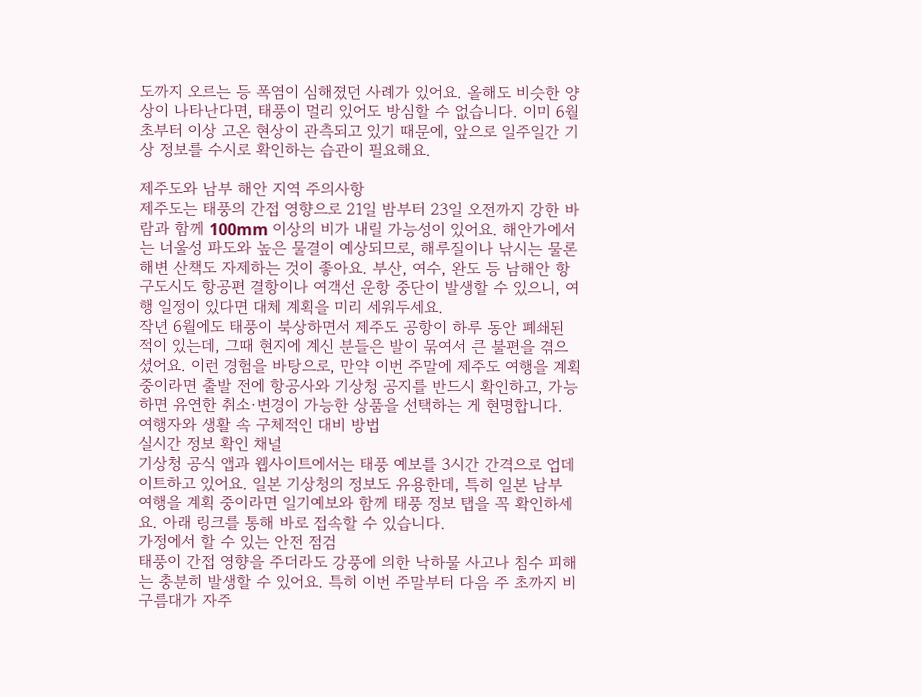도까지 오르는 등 폭염이 심해졌던 사례가 있어요. 올해도 비슷한 양상이 나타난다면, 태풍이 멀리 있어도 방심할 수 없습니다. 이미 6월 초부터 이상 고온 현상이 관측되고 있기 때문에, 앞으로 일주일간 기상 정보를 수시로 확인하는 습관이 필요해요.

제주도와 남부 해안 지역 주의사항
제주도는 태풍의 간접 영향으로 21일 밤부터 23일 오전까지 강한 바람과 함께 100mm 이상의 비가 내릴 가능성이 있어요. 해안가에서는 너울성 파도와 높은 물결이 예상되므로, 해루질이나 낚시는 물론 해변 산책도 자제하는 것이 좋아요. 부산, 여수, 완도 등 남해안 항구도시도 항공편 결항이나 여객선 운항 중단이 발생할 수 있으니, 여행 일정이 있다면 대체 계획을 미리 세워두세요.
작년 6월에도 태풍이 북상하면서 제주도 공항이 하루 동안 폐쇄된 적이 있는데, 그때 현지에 계신 분들은 발이 묶여서 큰 불편을 겪으셨어요. 이런 경험을 바탕으로, 만약 이번 주말에 제주도 여행을 계획 중이라면 출발 전에 항공사와 기상청 공지를 반드시 확인하고, 가능하면 유연한 취소·변경이 가능한 상품을 선택하는 게 현명합니다.
여행자와 생활 속 구체적인 대비 방법
실시간 정보 확인 채널
기상청 공식 앱과 웹사이트에서는 태풍 예보를 3시간 간격으로 업데이트하고 있어요. 일본 기상청의 정보도 유용한데, 특히 일본 남부 여행을 계획 중이라면 일기예보와 함께 태풍 정보 탭을 꼭 확인하세요. 아래 링크를 통해 바로 접속할 수 있습니다.
가정에서 할 수 있는 안전 점검
태풍이 간접 영향을 주더라도 강풍에 의한 낙하물 사고나 침수 피해는 충분히 발생할 수 있어요. 특히 이번 주말부터 다음 주 초까지 비구름대가 자주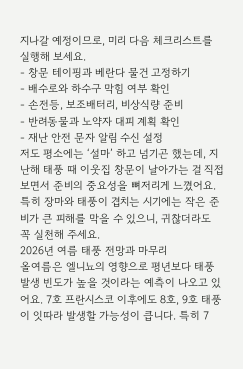지나갈 예정이므로, 미리 다음 체크리스트를 실행해 보세요.
- 창문 테이핑과 베란다 물건 고정하기
- 배수로와 하수구 막힘 여부 확인
- 손전등, 보조배터리, 비상식량 준비
- 반려동물과 노약자 대피 계획 확인
- 재난 안전 문자 알림 수신 설정
저도 평소에는 ‘설마’ 하고 넘기곤 했는데, 지난해 태풍 때 이웃집 창문이 날아가는 걸 직접 보면서 준비의 중요성을 뼈저리게 느꼈어요. 특히 장마와 태풍이 겹치는 시기에는 작은 준비가 큰 피해를 막을 수 있으니, 귀찮더라도 꼭 실천해 주세요.
2026년 여름 태풍 전망과 마무리
올여름은 엘니뇨의 영향으로 평년보다 태풍 발생 빈도가 높을 것이라는 예측이 나오고 있어요. 7호 프란시스코 이후에도 8호, 9호 태풍이 잇따라 발생할 가능성이 큽니다. 특히 7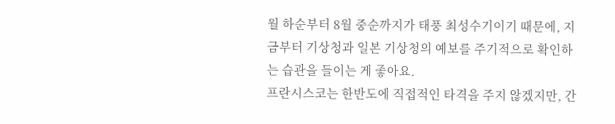월 하순부터 8월 중순까지가 태풍 최성수기이기 때문에, 지금부터 기상청과 일본 기상청의 예보를 주기적으로 확인하는 습관을 들이는 게 좋아요.
프란시스코는 한반도에 직접적인 타격을 주지 않겠지만, 간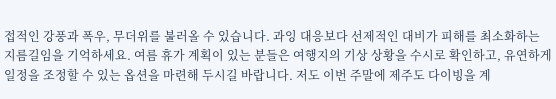접적인 강풍과 폭우, 무더위를 불러올 수 있습니다. 과잉 대응보다 선제적인 대비가 피해를 최소화하는 지름길임을 기억하세요. 여름 휴가 계획이 있는 분들은 여행지의 기상 상황을 수시로 확인하고, 유연하게 일정을 조정할 수 있는 옵션을 마련해 두시길 바랍니다. 저도 이번 주말에 제주도 다이빙을 계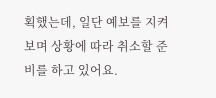획했는데, 일단 예보를 지켜보며 상황에 따라 취소할 준비를 하고 있어요.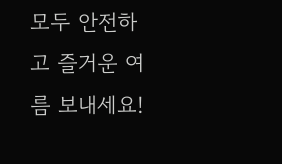모두 안전하고 즐거운 여름 보내세요!